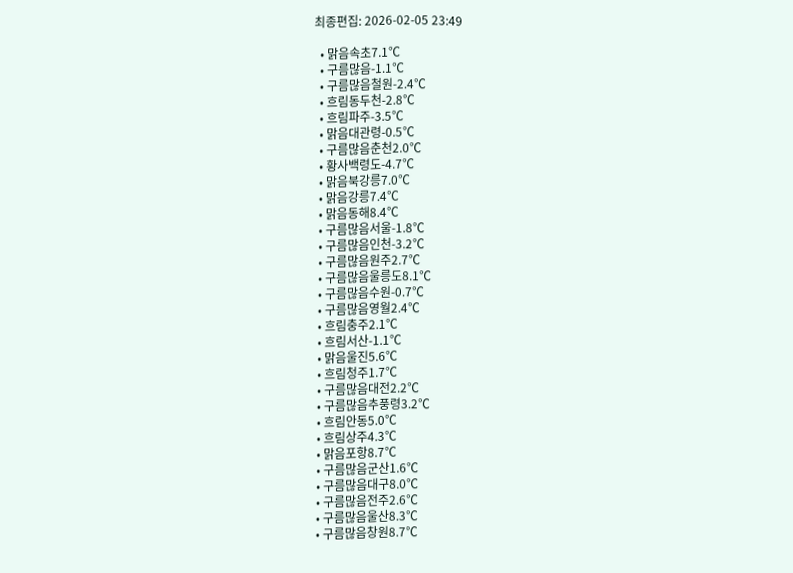최종편집: 2026-02-05 23:49

  • 맑음속초7.1℃
  • 구름많음-1.1℃
  • 구름많음철원-2.4℃
  • 흐림동두천-2.8℃
  • 흐림파주-3.5℃
  • 맑음대관령-0.5℃
  • 구름많음춘천2.0℃
  • 황사백령도-4.7℃
  • 맑음북강릉7.0℃
  • 맑음강릉7.4℃
  • 맑음동해8.4℃
  • 구름많음서울-1.8℃
  • 구름많음인천-3.2℃
  • 구름많음원주2.7℃
  • 구름많음울릉도8.1℃
  • 구름많음수원-0.7℃
  • 구름많음영월2.4℃
  • 흐림충주2.1℃
  • 흐림서산-1.1℃
  • 맑음울진5.6℃
  • 흐림청주1.7℃
  • 구름많음대전2.2℃
  • 구름많음추풍령3.2℃
  • 흐림안동5.0℃
  • 흐림상주4.3℃
  • 맑음포항8.7℃
  • 구름많음군산1.6℃
  • 구름많음대구8.0℃
  • 구름많음전주2.6℃
  • 구름많음울산8.3℃
  • 구름많음창원8.7℃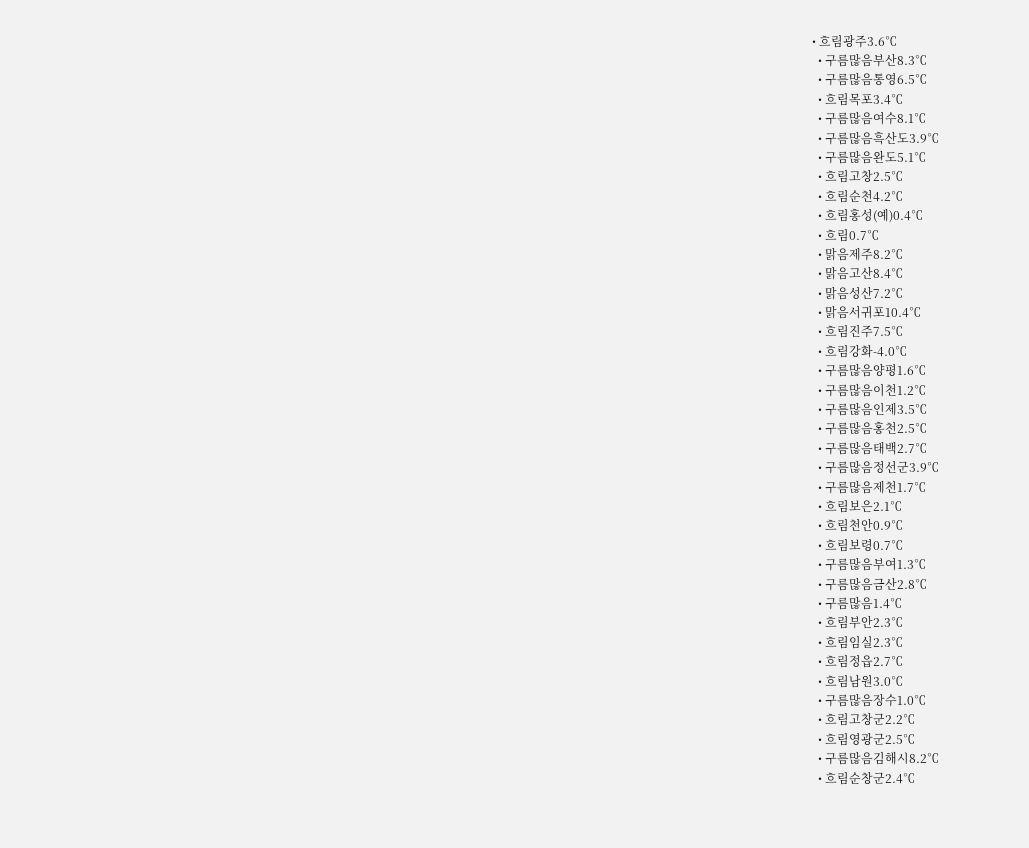• 흐림광주3.6℃
  • 구름많음부산8.3℃
  • 구름많음통영6.5℃
  • 흐림목포3.4℃
  • 구름많음여수8.1℃
  • 구름많음흑산도3.9℃
  • 구름많음완도5.1℃
  • 흐림고창2.5℃
  • 흐림순천4.2℃
  • 흐림홍성(예)0.4℃
  • 흐림0.7℃
  • 맑음제주8.2℃
  • 맑음고산8.4℃
  • 맑음성산7.2℃
  • 맑음서귀포10.4℃
  • 흐림진주7.5℃
  • 흐림강화-4.0℃
  • 구름많음양평1.6℃
  • 구름많음이천1.2℃
  • 구름많음인제3.5℃
  • 구름많음홍천2.5℃
  • 구름많음태백2.7℃
  • 구름많음정선군3.9℃
  • 구름많음제천1.7℃
  • 흐림보은2.1℃
  • 흐림천안0.9℃
  • 흐림보령0.7℃
  • 구름많음부여1.3℃
  • 구름많음금산2.8℃
  • 구름많음1.4℃
  • 흐림부안2.3℃
  • 흐림임실2.3℃
  • 흐림정읍2.7℃
  • 흐림남원3.0℃
  • 구름많음장수1.0℃
  • 흐림고창군2.2℃
  • 흐림영광군2.5℃
  • 구름많음김해시8.2℃
  • 흐림순창군2.4℃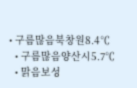• 구름많음북창원8.4℃
  • 구름많음양산시5.7℃
  • 맑음보성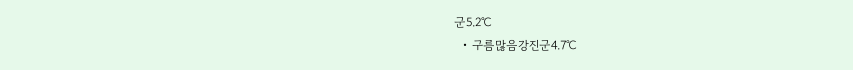군5.2℃
  • 구름많음강진군4.7℃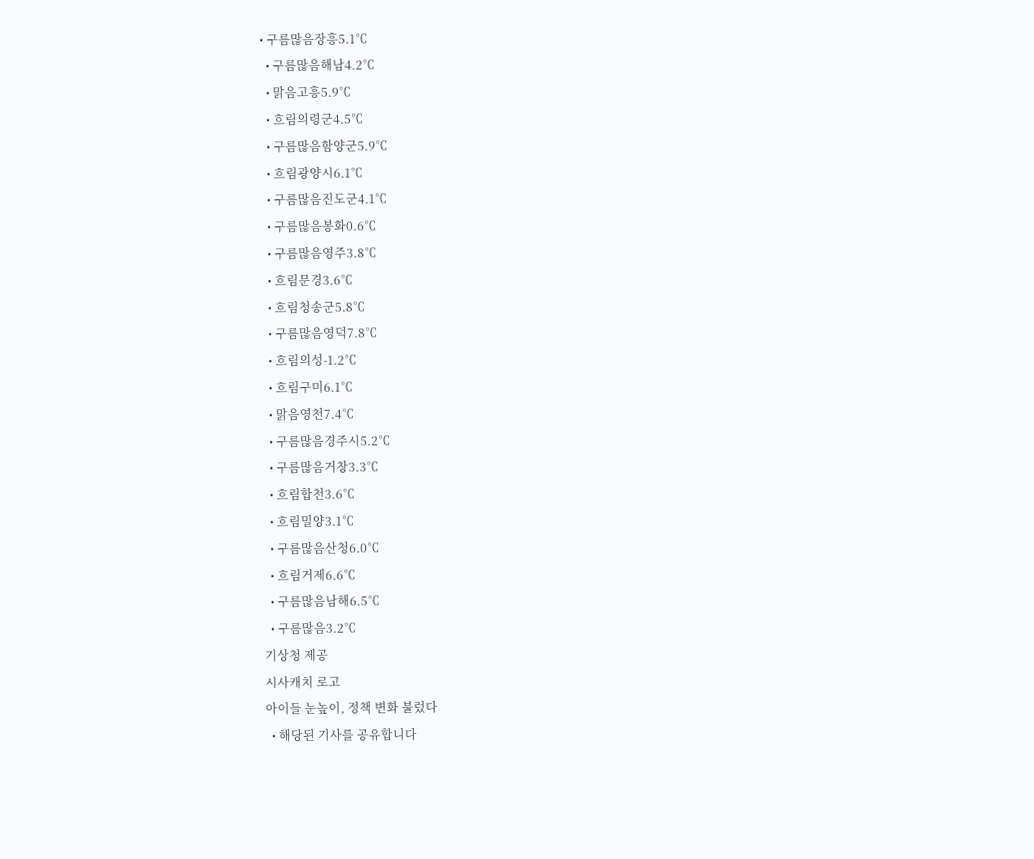• 구름많음장흥5.1℃
  • 구름많음해남4.2℃
  • 맑음고흥5.9℃
  • 흐림의령군4.5℃
  • 구름많음함양군5.9℃
  • 흐림광양시6.1℃
  • 구름많음진도군4.1℃
  • 구름많음봉화0.6℃
  • 구름많음영주3.8℃
  • 흐림문경3.6℃
  • 흐림청송군5.8℃
  • 구름많음영덕7.8℃
  • 흐림의성-1.2℃
  • 흐림구미6.1℃
  • 맑음영천7.4℃
  • 구름많음경주시5.2℃
  • 구름많음거창3.3℃
  • 흐림합천3.6℃
  • 흐림밀양3.1℃
  • 구름많음산청6.0℃
  • 흐림거제6.6℃
  • 구름많음남해6.5℃
  • 구름많음3.2℃
기상청 제공
시사캐치 로고
아이들 눈높이, 정책 변화 불렀다
  • 해당된 기사를 공유합니다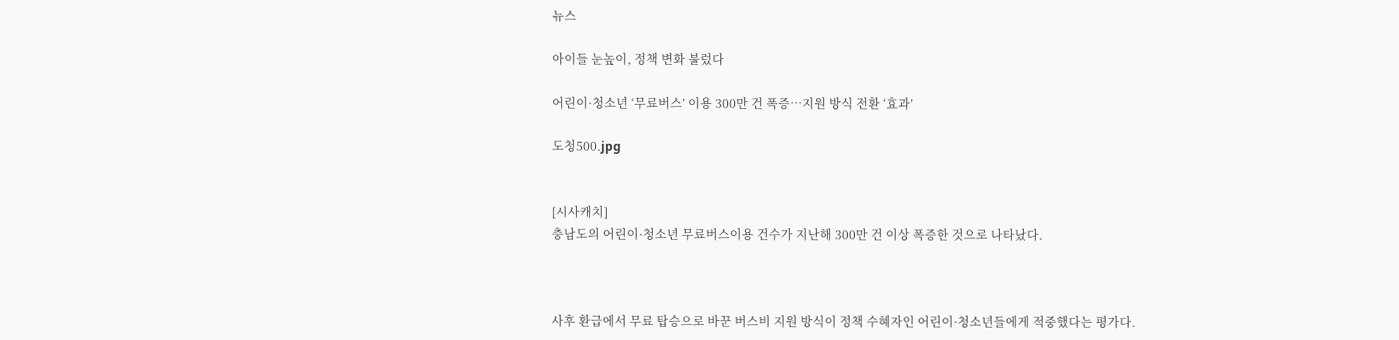뉴스

아이들 눈높이, 정책 변화 불렀다

어린이·청소년 ‘무료버스’ 이용 300만 건 폭증…지원 방식 전환 ‘효과’

도청500.jpg


[시사캐치]
충남도의 어린이·청소년 무료버스이용 건수가 지난해 300만 건 이상 폭증한 것으로 나타났다.



사후 환급에서 무료 탑승으로 바꾼 버스비 지원 방식이 정책 수혜자인 어린이·청소년들에게 적중했다는 평가다.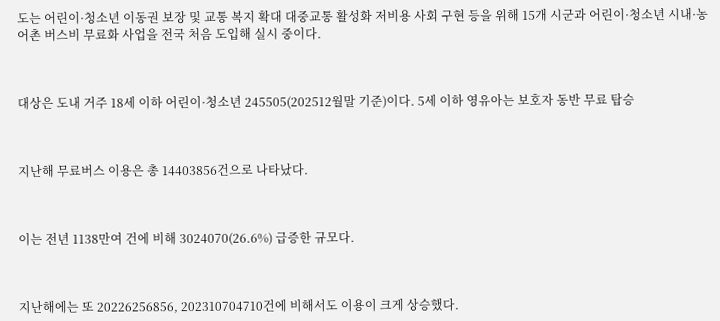도는 어린이·청소년 이동권 보장 및 교통 복지 확대 대중교통 활성화 저비용 사회 구현 등을 위해 15개 시군과 어린이·청소년 시내·농어촌 버스비 무료화 사업을 전국 처음 도입해 실시 중이다.



대상은 도내 거주 18세 이하 어린이·청소년 245505(202512월말 기준)이다. 5세 이하 영유아는 보호자 동반 무료 탑승



지난해 무료버스 이용은 총 14403856건으로 나타났다.



이는 전년 1138만여 건에 비해 3024070(26.6%) 급증한 규모다.



지난해에는 또 20226256856, 202310704710건에 비해서도 이용이 크게 상승했다.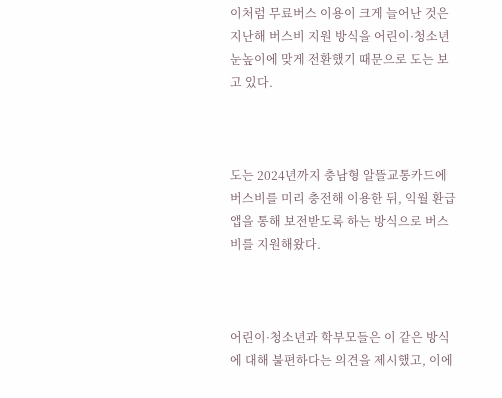이처럼 무료버스 이용이 크게 늘어난 것은 지난해 버스비 지원 방식을 어린이·청소년 눈높이에 맞게 전환했기 때문으로 도는 보고 있다.



도는 2024년까지 충남형 알뜰교통카드에 버스비를 미리 충전해 이용한 뒤, 익월 환급 앱을 통해 보전받도록 하는 방식으로 버스비를 지원해왔다.



어린이·청소년과 학부모들은 이 같은 방식에 대해 불편하다는 의견을 제시했고, 이에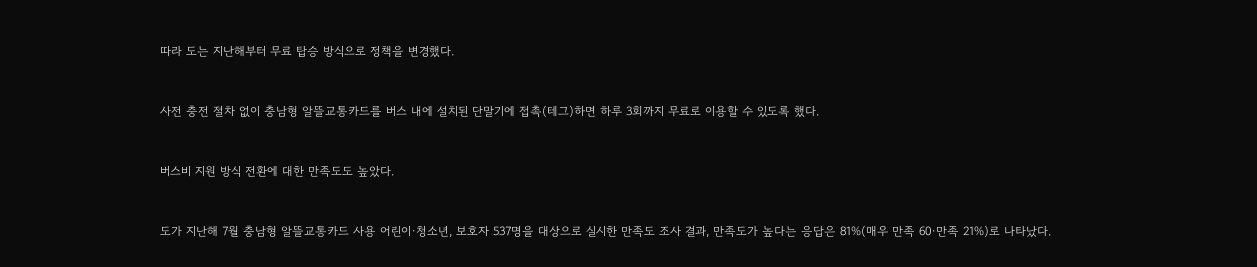따라 도는 지난해부터 무료 탑승 방식으로 정책을 변경했다.



사전 충전 절차 없이 충남형 알뜰교통카드를 버스 내에 설치된 단말기에 접촉(테그)하면 하루 3회까지 무료로 이용할 수 있도록 했다.



버스비 지원 방식 전환에 대한 만족도도 높았다.



도가 지난해 7월 충남형 알뜰교통카드 사용 어린이·청소년, 보호자 537명을 대상으로 실시한 만족도 조사 결과, 만족도가 높다는 응답은 81%(매우 만족 60·만족 21%)로 나타났다.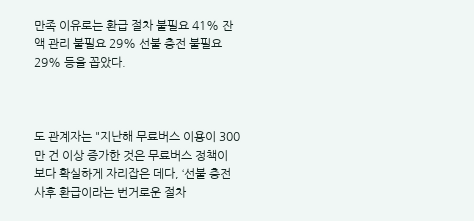만족 이유로는 환급 절차 불필요 41% 잔액 관리 불필요 29% 선불 충전 불필요 29% 등을 꼽았다.



도 관계자는 "지난해 무료버스 이용이 300만 건 이상 증가한 것은 무료버스 정책이 보다 확실하게 자리잡은 데다, ‘선불 충전사후 환급이라는 번거로운 절차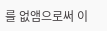를 없앰으로써 이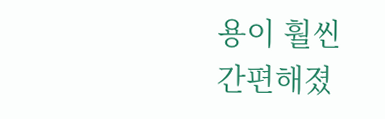용이 훨씬 간편해졌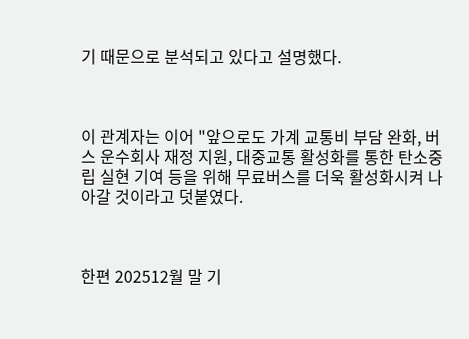기 때문으로 분석되고 있다고 설명했다.



이 관계자는 이어 "앞으로도 가계 교통비 부담 완화, 버스 운수회사 재정 지원, 대중교통 활성화를 통한 탄소중립 실현 기여 등을 위해 무료버스를 더욱 활성화시켜 나아갈 것이라고 덧붙였다.



한편 202512월 말 기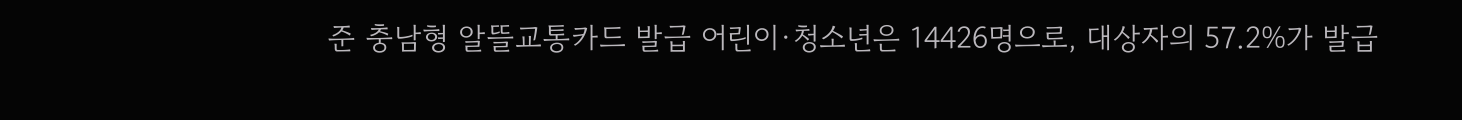준 충남형 알뜰교통카드 발급 어린이·청소년은 14426명으로, 대상자의 57.2%가 발급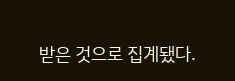받은 것으로 집계됐다.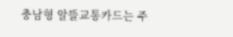충남형 알뜰교통카드는 주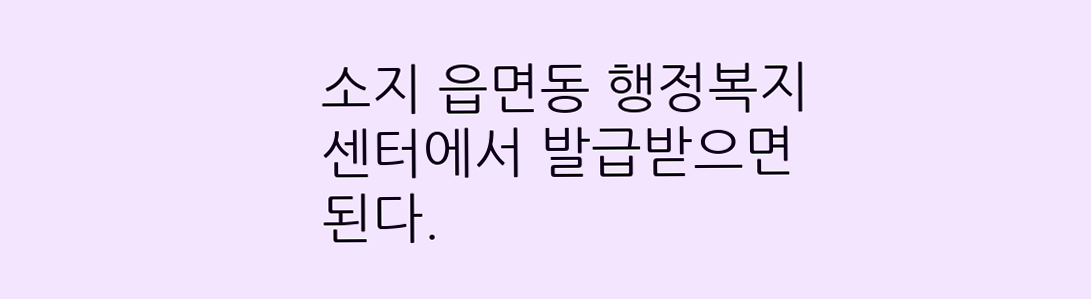소지 읍면동 행정복지센터에서 발급받으면 된다.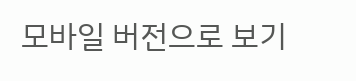모바일 버전으로 보기